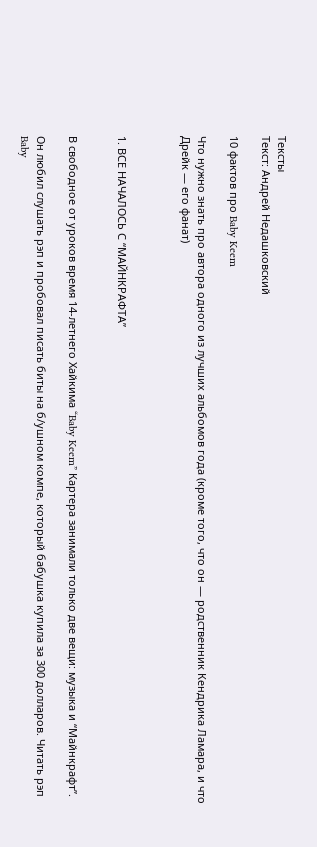Тексты
Текст: Андрей Недашковский

10 фактов про Baby Keem

Что нужно знать про автора одного из лучших альбомов года (кроме того, что он — родственник Кендрика Ламара, и что Дрейк — его фанат)



1. ВСЕ НАЧАЛОСЬ С “МАЙНКРАФТА”


В свободное от уроков время 14-летнего Хайкима “Baby Keem” Картера занимали только две вещи: музыка и “Майнкрафт”.

Он любил слушать рэп и пробовал писать биты на б/ушном компе, который бабушка купила за 300 долларов. Читать рэп Baby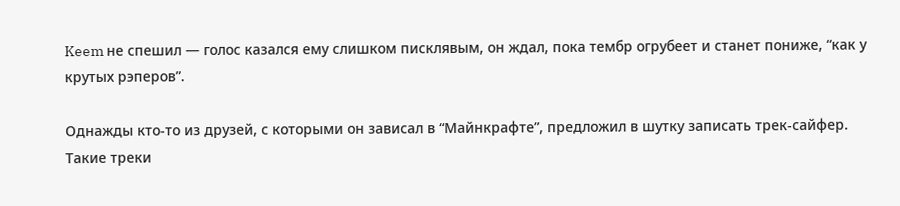Keem не спешил — голос казался ему слишком писклявым, он ждал, пока тембр огрубеет и станет пониже, “как у крутых рэперов”.

Однажды кто-то из друзей, с которыми он зависал в “Майнкрафте”, предложил в шутку записать трек-сайфер. Такие треки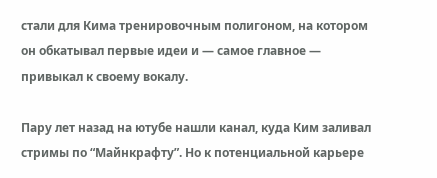стали для Кима тренировочным полигоном, на котором он обкатывал первые идеи и — самое главное — привыкал к своему вокалу.

Пару лет назад на ютубе нашли канал, куда Ким заливал стримы по “Майнкрафту”. Но к потенциальной карьере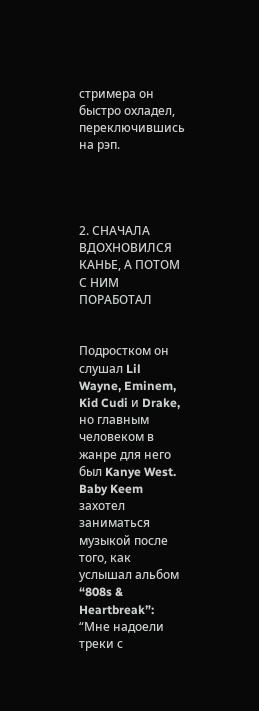стримера он быстро охладел, переключившись на рэп.




2. СНАЧАЛА ВДОХНОВИЛСЯ КАНЬЕ, А ПОТОМ С НИМ ПОРАБОТАЛ


Подростком он слушал Lil Wayne, Eminem, Kid Cudi и Drake, но главным человеком в жанре для него был Kanye West. Baby Keem захотел заниматься музыкой после того, как услышал альбом “808s & Heartbreak”: “Мне надоели треки с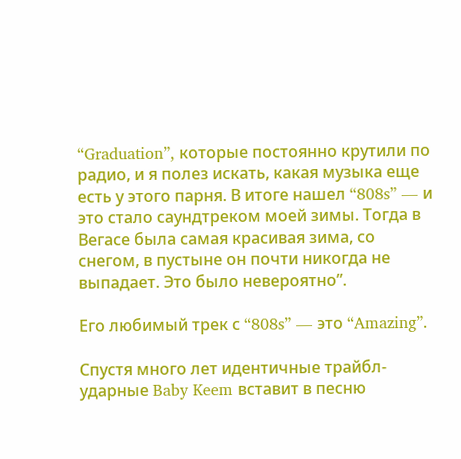“Graduation”, которые постоянно крутили по радио, и я полез искать, какая музыка еще есть у этого парня. В итоге нашел “808s” — и это стало саундтреком моей зимы. Тогда в Вегасе была самая красивая зима, со снегом, в пустыне он почти никогда не выпадает. Это было невероятно”.

Его любимый трек с “808s” — это “Amazing”.

Спустя много лет идентичные трайбл-ударные Baby Keem вставит в песню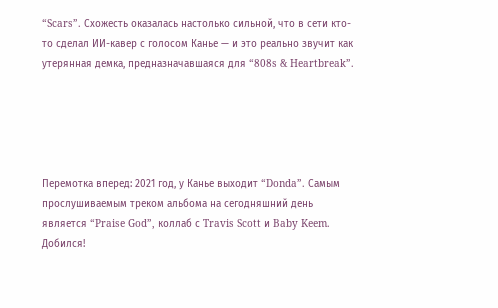“Scars”. Схожесть оказалась настолько сильной, что в сети кто-то сделал ИИ-кавер с голосом Канье — и это реально звучит как утерянная демка, предназначавшаяся для “808s & Heartbreak”.





Перемотка вперед: 2021 год, у Канье выходит “Donda”. Самым прослушиваемым треком альбома на сегодняшний день является “Praise God”, коллаб с Travis Scott и Baby Keem. Добился!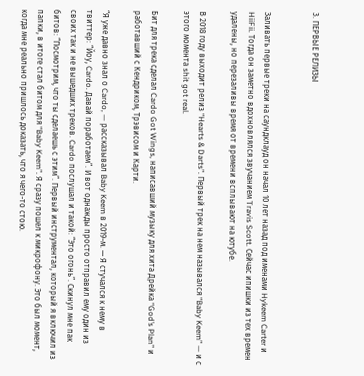3. ПЕРВЫЕ РЕЛИЗЫ


Заливать первые треки на саундклауд он начал 10 лет назад под именами Hykeem Carter и HiiFii. Тогда он заметно вдохновлялся звучанием Travis Scott. Сейчас ипишки из тех времен удалены, но перезаливы время от времени всплывают на ютубе.

В 2018 году выходит релиз “Hearts & Darts”. Первый трек на нем назывался “Baby Keem” — и с этого момента shit got real.

Бит для трека сделал Cardo Got Wings, написавший музыку для хита Дрейка “God’s Plan” и работавший с Кендриком, Трэвисом и Карти.

“Я уже давно знал о Cardo, — рассказывал Baby Keem в 2019-м. — Я стучался к нему в твиттер: “Йоу, Cardo. Давай поработаем”. И вот однажды просто отправил ему один из своих так и не вышедших треков. Cardo послушал и такой: “Это огонь”. Скинул мне пак битов: “Посмотрим, что ты сделаешь с этим”. Первый инструментал, который я включил из папки, в итоге стал битом для “Baby Keem”. Я сразу пошел к микрофону. Это был момент, когда мне реально пришлось доказать, что я чего-то стою.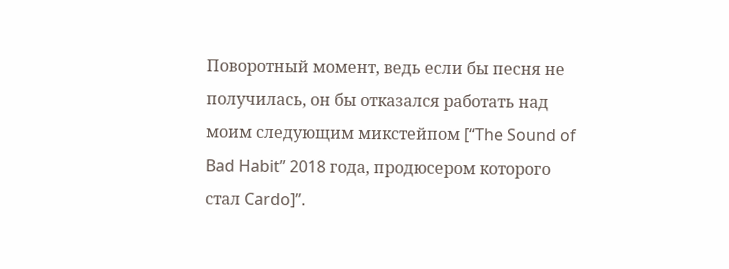Поворотный момент, ведь если бы песня не получилась, он бы отказался работать над моим следующим микстейпом [“The Sound of Bad Habit” 2018 года, продюсером которого стал Cardo]”.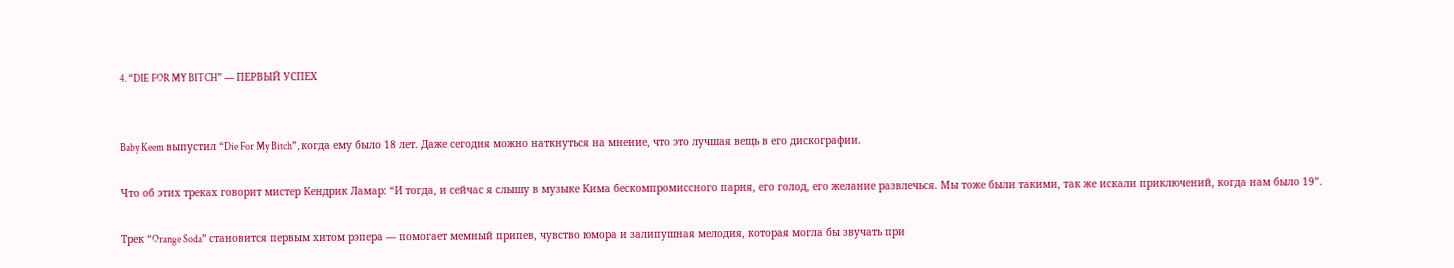4. “DIE FOR MY BITCH” — ПЕРВЫЙ УСПЕХ


Baby Keem выпустил “Die For My Bitch”, когда ему было 18 лет. Даже сегодня можно наткнуться на мнение, что это лучшая вещь в его дискографии.

Что об этих треках говорит мистер Кендрик Ламар: “И тогда, и сейчас я слышу в музыке Кима бескомпромиссного парня, его голод, его желание развлечься. Мы тоже были такими, так же искали приключений, когда нам было 19”.

Трек “Orange Soda” становится первым хитом рэпера — помогает мемный припев, чувство юмора и залипушная мелодия, которая могла бы звучать при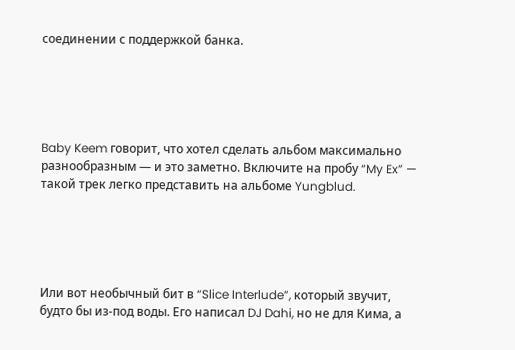соединении с поддержкой банка.





Baby Keem говорит, что хотел сделать альбом максимально разнообразным — и это заметно. Включите на пробу “My Ex” — такой трек легко представить на альбоме Yungblud.





Или вот необычный бит в “Slice Interlude”, который звучит, будто бы из-под воды. Его написал DJ Dahi, но не для Кима, а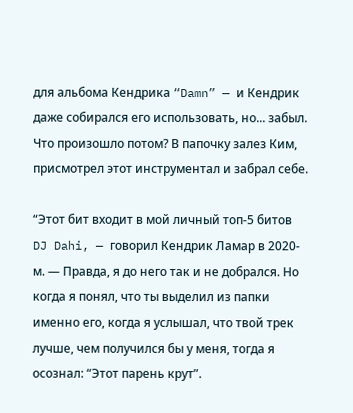для альбома Кендрика “Damn” — и Кендрик даже собирался его использовать, но... забыл. Что произошло потом? В папочку залез Ким, присмотрел этот инструментал и забрал себе.

“Этот бит входит в мой личный топ-5 битов DJ Dahi, — говорил Кендрик Ламар в 2020-м. — Правда, я до него так и не добрался. Но когда я понял, что ты выделил из папки именно его, когда я услышал, что твой трек лучше, чем получился бы у меня, тогда я осознал: “Этот парень крут”.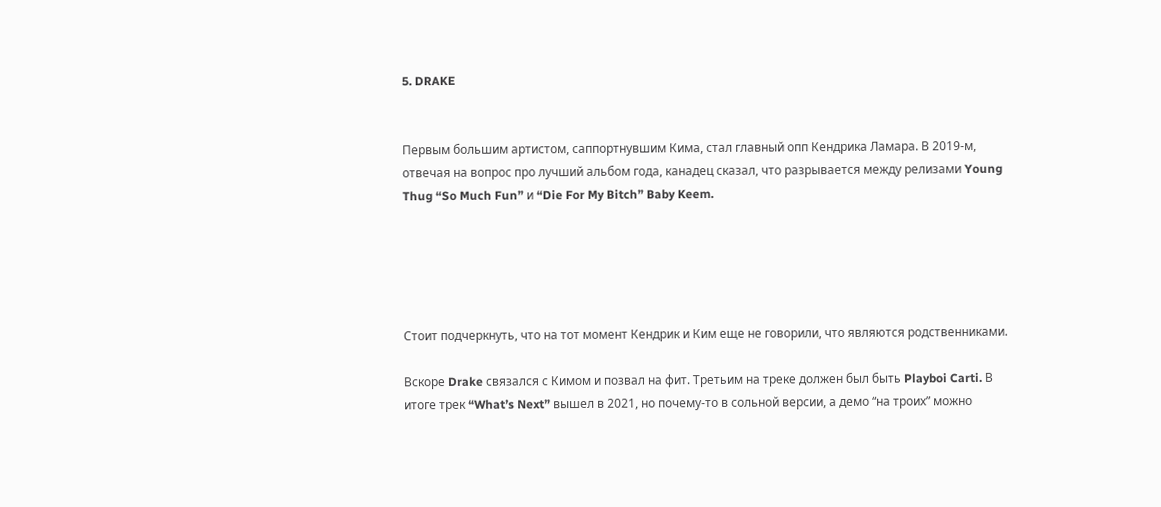5. DRAKE


Первым большим артистом, саппортнувшим Кима, стал главный опп Кендрика Ламара. В 2019-м, отвечая на вопрос про лучший альбом года, канадец сказал, что разрывается между релизами Young Thug “So Much Fun” и “Die For My Bitch” Baby Keem.





Стоит подчеркнуть, что на тот момент Кендрик и Ким еще не говорили, что являются родственниками.

Вскоре Drake связался с Кимом и позвал на фит. Третьим на треке должен был быть Playboi Carti. В итоге трек “What’s Next” вышел в 2021, но почему-то в сольной версии, а демо “на троих” можно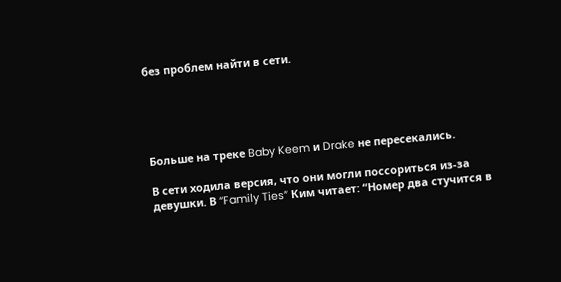без проблем найти в сети.





Больше на треке Baby Keem и Drake не пересекались.

В сети ходила версия, что они могли поссориться из-за девушки. В “Family Ties” Ким читает: “Номер два стучится в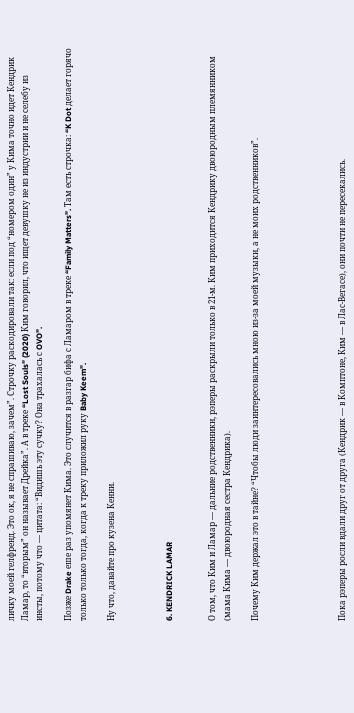личку моей гелфренд. Это ок, я не спрашиваю, зачем”. Строчку раскодировали так: если под “номером один” у Кима точно идет Кендрик Ламар, то “вторым” он называет Дрейка”. А в треке “Lost Souls” (2020) Ким говорил, что ищет девушку не из индустрии и не селебу из инсты, потому что — цитата: “Видишь эту сучку? Она трахалась с OVO”.

Позже Drake еше раз упомянет Кима. Это случится в разгар бифа с Ламаром в треке “Family Matters”. Там есть строчка: “K Dot делает горячо только только тогда, когда к треку приложил руку Baby Keem”.

Ну что, давайте про кузена Кенни.



6. KENDRICK LAMAR


О том, что Ким и Ламар — дальние родственники, рэперы раскрыли только в 21-м. Ким приходится Кендрику двоюродным племянником (мама Кима — двоюродная сестра Кендрика).

Почему Ким держал это в тайне? “Чтобы люди заинтересовались мною из-за моей музыки, а не моих родственников”.





Пока рэперы росли вдали друг от друга (Кендрик — в Комптоне, Ким — в Лас-Вегасе), они почти не пересекались.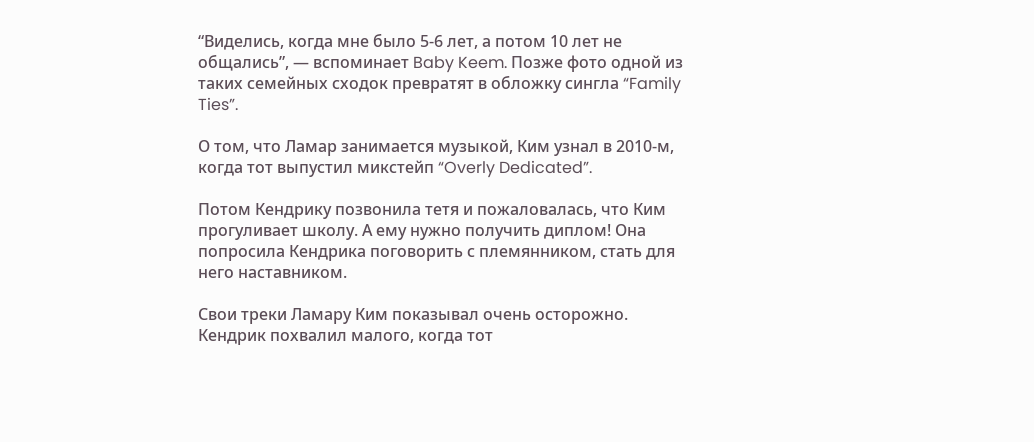“Виделись, когда мне было 5-6 лет, а потом 10 лет не общались”, — вспоминает Baby Keem. Позже фото одной из таких семейных сходок превратят в обложку сингла “Family Ties”.

О том, что Ламар занимается музыкой, Ким узнал в 2010-м, когда тот выпустил микстейп “Overly Dedicated”.

Потом Кендрику позвонила тетя и пожаловалась, что Ким прогуливает школу. А ему нужно получить диплом! Она попросила Кендрика поговорить с племянником, стать для него наставником.

Свои треки Ламару Ким показывал очень осторожно. Кендрик похвалил малого, когда тот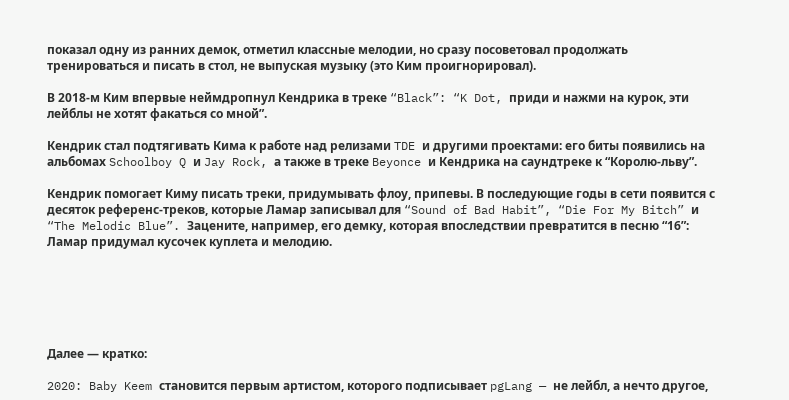показал одну из ранних демок, отметил классные мелодии, но сразу посоветовал продолжать тренироваться и писать в стол, не выпуская музыку (это Ким проигнорировал).

В 2018-м Ким впервые неймдропнул Кендрика в треке “Black”: “K Dot, приди и нажми на курок, эти лейблы не хотят факаться со мной”.

Кендрик стал подтягивать Кима к работе над релизами TDE и другими проектами: его биты появились на альбомах Schoolboy Q и Jay Rock, а также в треке Beyonce и Кендрика на саундтреке к “Королю-льву”.

Кендрик помогает Киму писать треки, придумывать флоу, припевы. В последующие годы в сети появится с десяток референс-треков, которые Ламар записывал для “Sound of Bad Habit”, “Die For My Bitch” и “The Melodic Blue”. Зацените, например, его демку, которая впоследствии превратится в песню “16”: Ламар придумал кусочек куплета и мелодию.






Далее — кратко:

2020: Baby Keem становится первым артистом, которого подписывает pgLang — не лейбл, а нечто другое,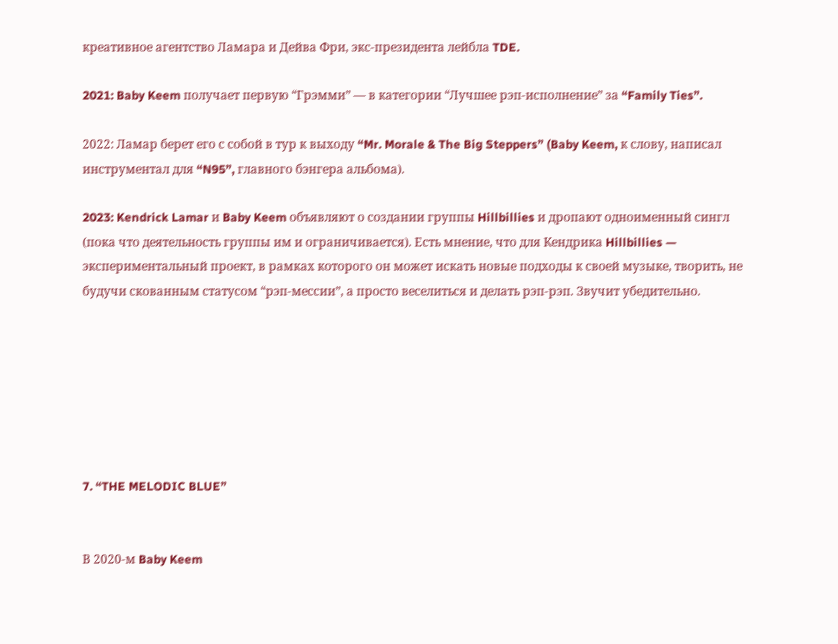креативное агентство Ламара и Дейва Фри, экс-президента лейбла TDE.

2021: Baby Keem получает первую “Грэмми” — в категории “Лучшее рэп-исполнение” за “Family Ties”.

2022: Ламар берет его с собой в тур к выходу “Mr. Morale & The Big Steppers” (Baby Keem, к слову, написал инструментал для “N95”, главного бэнгера альбома).

2023: Kendrick Lamar и Baby Keem объявляют о создании группы Hillbillies и дропают одноименный сингл (пока что деятельность группы им и ограничивается). Есть мнение, что для Кендрика Hillbillies — экспериментальный проект, в рамках которого он может искать новые подходы к своей музыке, творить, не будучи скованным статусом “рэп-мессии”, а просто веселиться и делать рэп-рэп. Звучит убедительно.







7. “THE MELODIC BLUE”


В 2020-м Baby Keem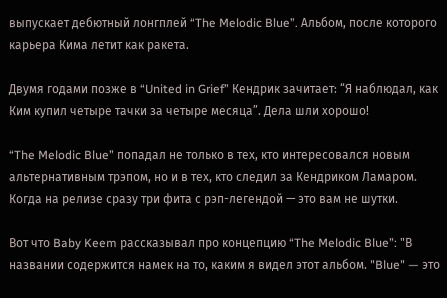выпускает дебютный лонгплей “The Melodic Blue”. Альбом, после которого карьера Кима летит как ракета.

Двумя годами позже в “United in Grief” Кендрик зачитает: “Я наблюдал, как Ким купил четыре тачки за четыре месяца”. Дела шли хорошо!

“The Melodic Blue” попадал не только в тех, кто интересовался новым альтернативным трэпом, но и в тех, кто следил за Кендриком Ламаром. Когда на релизе сразу три фита с рэп-легендой — это вам не шутки.

Вот что Baby Keem рассказывал про концепцию “The Melodic Blue”: "В названии содержится намек на то, каким я видел этот альбом. "Blue" — это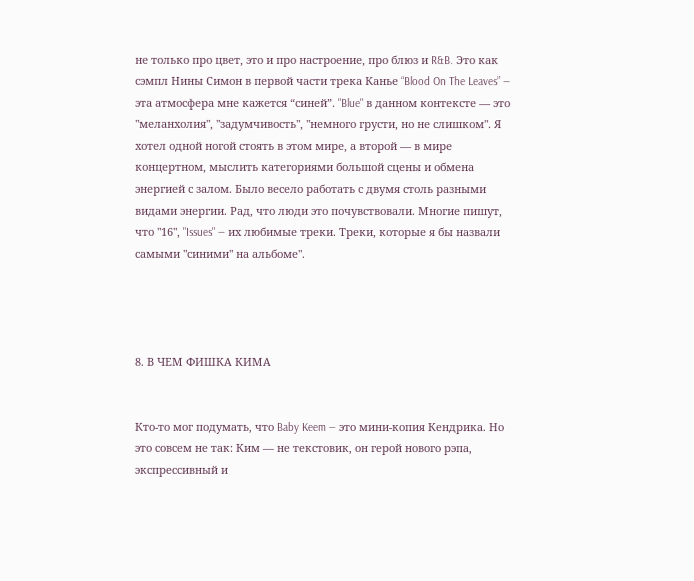не только про цвет, это и про настроение, про блюз и R&B. Это как сэмпл Нины Симон в первой части трека Канье “Blood On The Leaves” — эта атмосфера мне кажется “синей”. "Blue" в данном контексте — это "меланхолия", "задумчивость", "немного грусти, но не слишком". Я хотел одной ногой стоять в этом мире, а второй — в мире концертном, мыслить категориями большой сцены и обмена энергией с залом. Было весело работать с двумя столь разными видами энергии. Рад, что люди это почувствовали. Многие пишут, что "16", "Issues" — их любимые треки. Треки, которые я бы назвали самыми "синими" на альбоме".




8. В ЧЕМ ФИШКА КИМА


Кто-то мог подумать, что Baby Keem — это мини-копия Кендрика. Но это совсем не так: Ким — не текстовик, он герой нового рэпа, экспрессивный и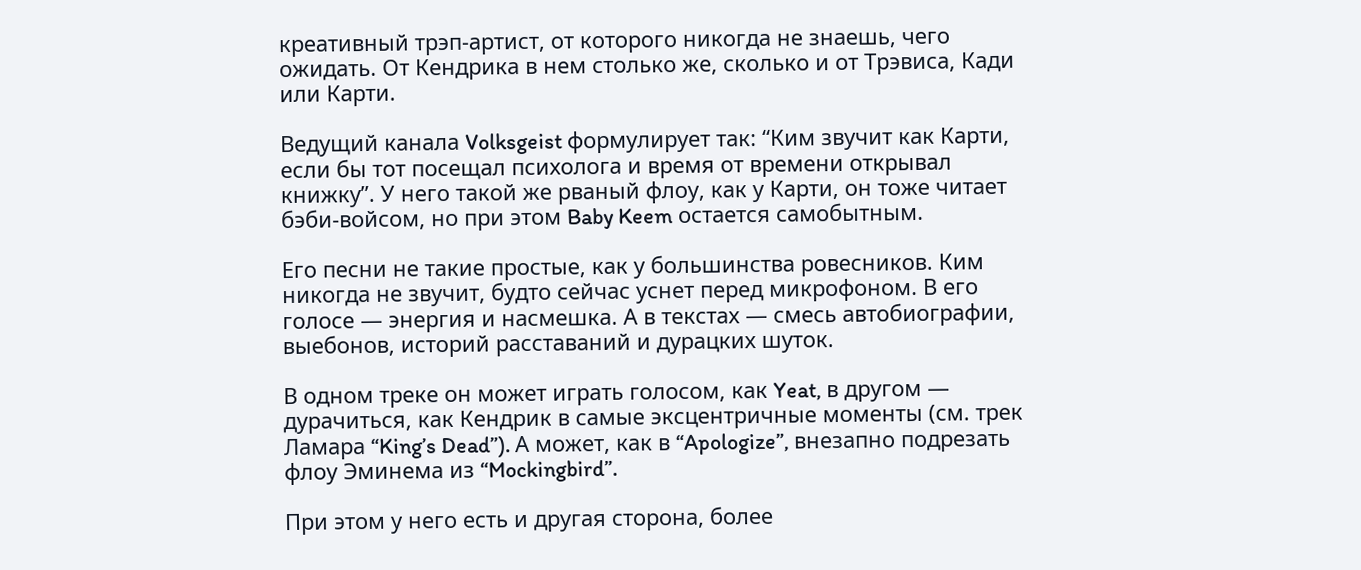креативный трэп-артист, от которого никогда не знаешь, чего ожидать. От Кендрика в нем столько же, сколько и от Трэвиса, Кади или Карти.

Ведущий канала Volksgeist формулирует так: “Ким звучит как Карти, если бы тот посещал психолога и время от времени открывал книжку”. У него такой же рваный флоу, как у Карти, он тоже читает бэби-войсом, но при этом Baby Keem остается самобытным.

Его песни не такие простые, как у большинства ровесников. Ким никогда не звучит, будто сейчас уснет перед микрофоном. В его голосе — энергия и насмешка. А в текстах — смесь автобиографии, выебонов, историй расставаний и дурацких шуток.

В одном треке он может играть голосом, как Yeat, в другом — дурачиться, как Кендрик в самые эксцентричные моменты (см. трек Ламара “King’s Dead”). А может, как в “Apologize”, внезапно подрезать флоу Эминема из “Mockingbird”.

При этом у него есть и другая сторона, более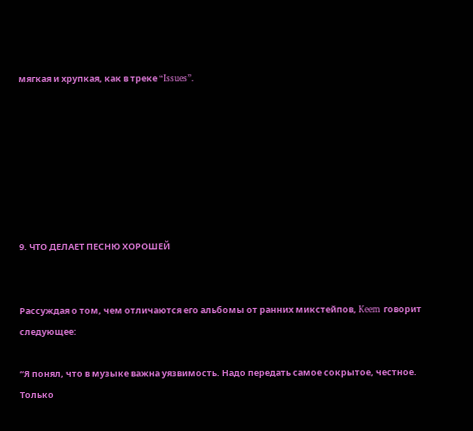мягкая и хрупкая, как в треке “Issues”.







9. ЧТО ДЕЛАЕТ ПЕСНЮ ХОРОШЕЙ


Рассуждая о том, чем отличаются его альбомы от ранних микстейпов, Keem говорит следующее:

“Я понял, что в музыке важна уязвимость. Надо передать самое сокрытое, честное. Только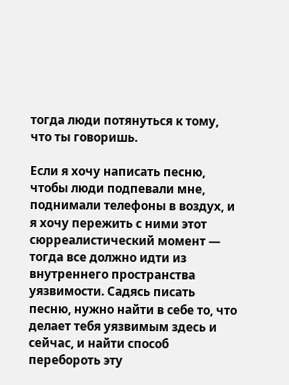тогда люди потянуться к тому, что ты говоришь.

Если я хочу написать песню, чтобы люди подпевали мне, поднимали телефоны в воздух, и я хочу пережить с ними этот сюрреалистический момент — тогда все должно идти из внутреннего пространства уязвимости. Садясь писать песню, нужно найти в себе то, что делает тебя уязвимым здесь и сейчас, и найти способ перебороть эту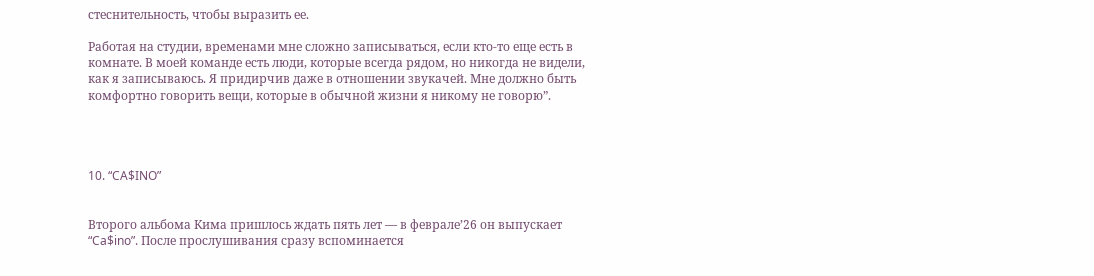стеснительность, чтобы выразить ее.

Работая на студии, временами мне сложно записываться, если кто-то еще есть в комнате. В моей команде есть люди, которые всегда рядом, но никогда не видели, как я записываюсь. Я придирчив даже в отношении звукачей. Мне должно быть комфортно говорить вещи, которые в обычной жизни я никому не говорю”.




10. “CA$INO”


Второго альбома Кима пришлось ждать пять лет — в феврале’26 он выпускает “Ca$ino”. После прослушивания сразу вспоминается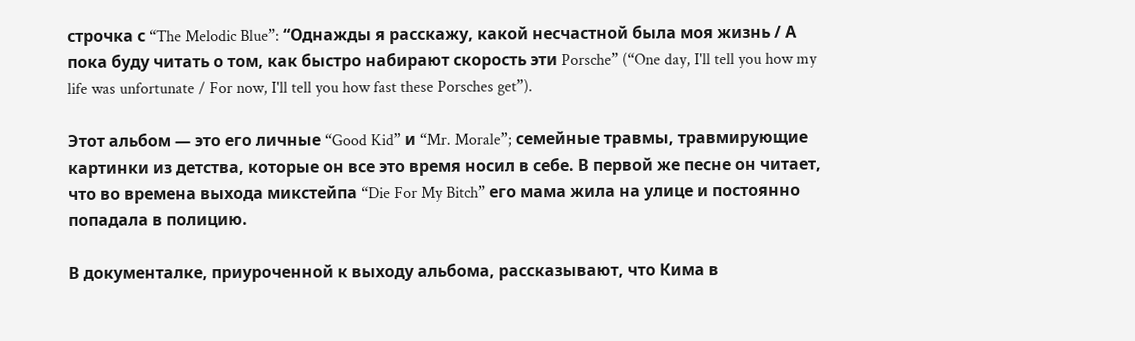строчка с “The Melodic Blue”: “Однажды я расскажу, какой несчастной была моя жизнь / А пока буду читать о том, как быстро набирают скорость эти Porsche” (“One day, I'll tell you how my life was unfortunate / For now, I'll tell you how fast these Porsches get”).

Этот альбом — это его личные “Good Kid” и “Mr. Morale”; семейные травмы, травмирующие картинки из детства, которые он все это время носил в себе. В первой же песне он читает, что во времена выхода микстейпа “Die For My Bitch” его мама жила на улице и постоянно попадала в полицию.

В документалке, приуроченной к выходу альбома, рассказывают, что Кима в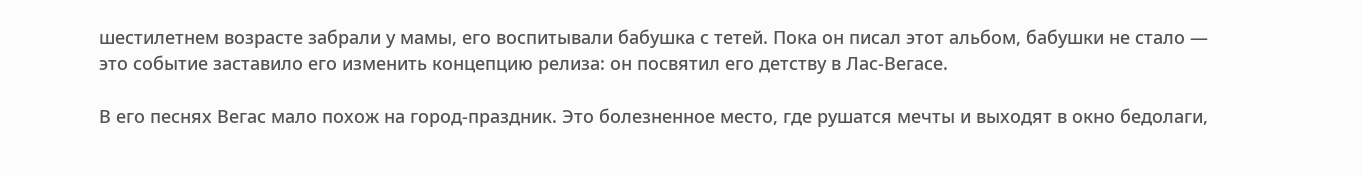шестилетнем возрасте забрали у мамы, его воспитывали бабушка с тетей. Пока он писал этот альбом, бабушки не стало — это событие заставило его изменить концепцию релиза: он посвятил его детству в Лас-Вегасе.

В его песнях Вегас мало похож на город-праздник. Это болезненное место, где рушатся мечты и выходят в окно бедолаги,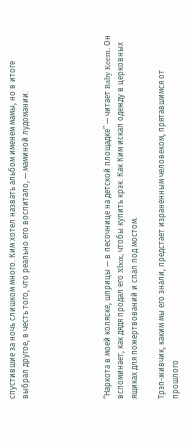спустившие за ночь слишком много. Ким хотел назвать альбом именем мамы, но в итоге выбрал другое, в честь того, что реально его воспитало, — маминой лудомании.





“Наркота в моей коляске, шприцы — в песочнице на детской площадке” — читает Baby Keem. Он вспоминает, как дядя продал его Xbox, чтобы купить крэк. Как Ким искал одежду в церковных ящиках для пожертвований и спал под мостом.

Трэп-живчик, каким мы его знали, предстает израненным человеком, прятавшимся от прошлого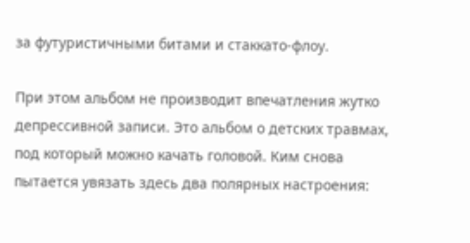за футуристичными битами и стаккато-флоу.

При этом альбом не производит впечатления жутко депрессивной записи. Это альбом о детских травмах, под который можно качать головой. Ким снова пытается увязать здесь два полярных настроения: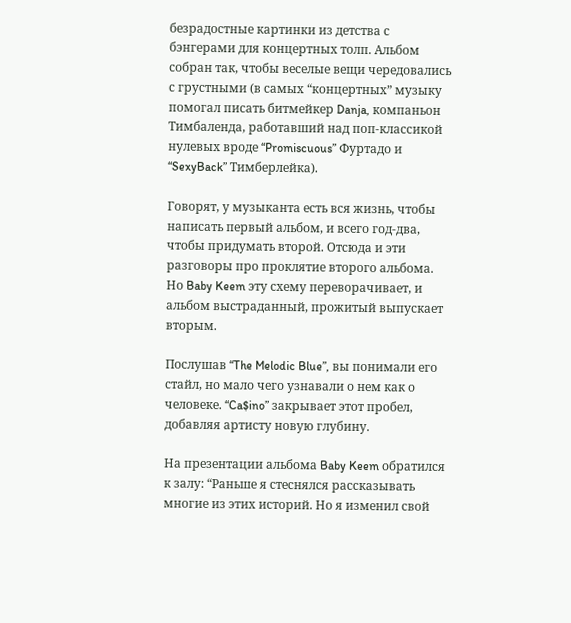безрадостные картинки из детства с бэнгерами для концертных толп. Альбом собран так, чтобы веселые вещи чередовались с грустными (в самых “концертных” музыку помогал писать битмейкер Danja, компаньон Тимбаленда, работавший над поп-классикой нулевых вроде “Promiscuous” Фуртадо и “SexyBack” Тимберлейка).

Говорят, у музыканта есть вся жизнь, чтобы написать первый альбом, и всего год-два, чтобы придумать второй. Отсюда и эти разговоры про проклятие второго альбома. Но Baby Keem эту схему переворачивает, и альбом выстраданный, прожитый выпускает вторым.

Послушав “The Melodic Blue”, вы понимали его стайл, но мало чего узнавали о нем как о человеке. “Ca$ino” закрывает этот пробел, добавляя артисту новую глубину.

На презентации альбома Baby Keem обратился к залу: “Раньше я стеснялся рассказывать многие из этих историй. Но я изменил свой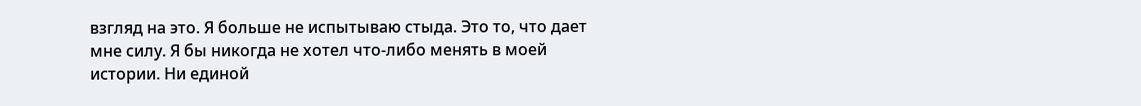взгляд на это. Я больше не испытываю стыда. Это то, что дает мне силу. Я бы никогда не хотел что-либо менять в моей истории. Ни единой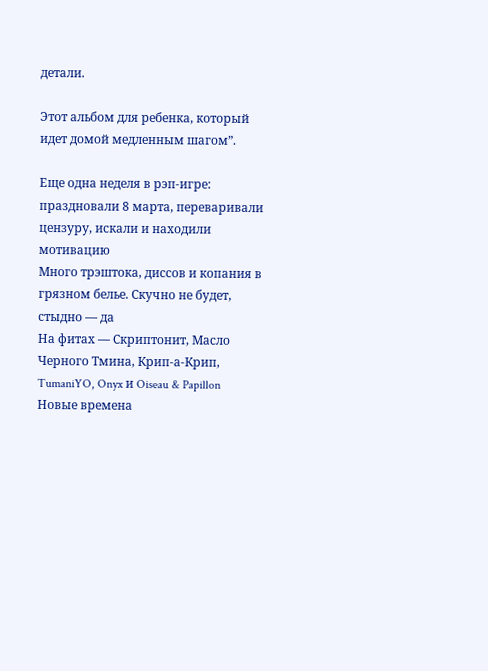детали.

Этот альбом для ребенка, который идет домой медленным шагом”.

Еще одна неделя в рэп-игре: праздновали 8 марта, переваривали цензуру, искали и находили мотивацию
Много трэштока, диссов и копания в грязном белье. Скучно не будет, стыдно — да
На фитах — Скриптонит, Масло Черного Тмина, Крип-а-Крип, TumaniYO, Onyx и Oiseau & Papillon
Новые времена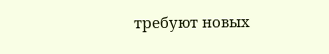требуют новых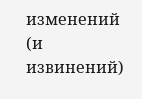изменений (и извинений)